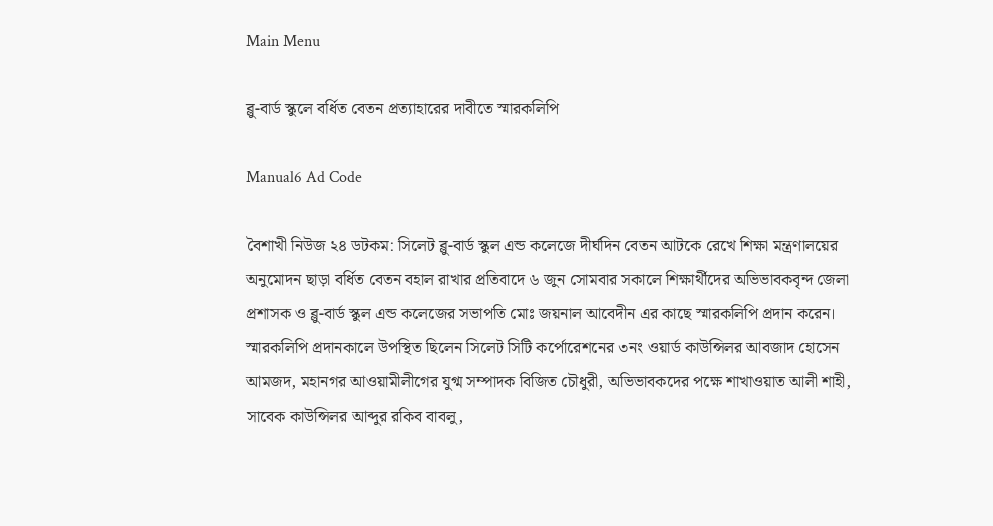Main Menu

ব্লু-বার্ড স্কুলে বর্ধিত বেতন প্রত্যাহারের দাবীতে স্মারকলিপি

Manual6 Ad Code

বৈশাখী নিউজ ২৪ ডটকম: সিলেট ব্লু-বার্ড স্কুল এন্ড কলেজে দীর্ঘদিন বেতন আটকে রেখে শিক্ষা মন্ত্রণালয়ের অনুমোদন ছাড়া বর্ধিত বেতন বহাল রাখার প্রতিবাদে ৬ জুন সোমবার সকালে শিক্ষার্থীদের অভিভাবকবৃন্দ জেলা প্রশাসক ও ব্লু-বার্ড স্কুল এন্ড কলেজের সভাপতি মোঃ জয়নাল আবেদীন এর কাছে স্মারকলিপি প্রদান করেন।
স্মারকলিপি প্রদানকালে উপস্থিত ছিলেন সিলেট সিটি কর্পোরেশনের ৩নং ওয়ার্ড কাউন্সিলর আবজাদ হোসেন আমজদ, মহানগর আওয়ামীলীগের যুগ্ম সম্পাদক বিজিত চৌধুরী, অভিভাবকদের পক্ষে শাখাওয়াত আলী শাহী, সাবেক কাউন্সিলর আব্দুর রকিব বাবলু,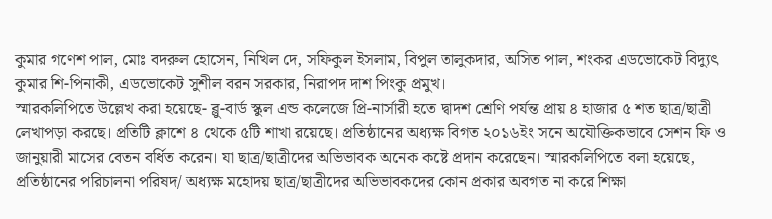কুমার গণেশ পাল, মোঃ বদরুল হোসেন, নিখিল দে, সফিকুল ইসলাম, বিপুল তালুকদার, অসিত পাল, শংকর এডভোকেট বিদ্যুৎ কুমার শি-পিনাকী, এডভোকেট সুশীল বরন সরকার, নিরাপদ দাশ পিংকু প্রমুখ।
স্মারকলিপিতে উল্লেখ করা হয়েছে- ব্লু-বার্ড স্কুল এন্ড কলেজে প্রি-নার্সারী হতে দ্বাদশ শ্রেণি পর্যন্ত প্রায় ৪ হাজার ৫ শত ছাত্র/ছাত্রী লেখাপড়া করছে। প্রতিটি ক্লাশে ৪ থেকে ৫টি শাখা রয়েছে। প্রতিষ্ঠানের অধ্যক্ষ বিগত ২০১৬ইং সনে অযৌক্তিকভাবে সেশন ফি ও জানুয়ারী মাসের বেতন বর্ধিত করেন। যা ছাত্র/ছাত্রীদের অভিভাবক অনেক কষ্টে প্রদান করেছেন। স্মারকলিপিতে বলা হয়েছে, প্রতিষ্ঠানের পরিচালনা পরিষদ/ অধ্যক্ষ মহোদয় ছাত্র/ছাত্রীদের অভিভাবকদের কোন প্রকার অবগত না করে শিক্ষা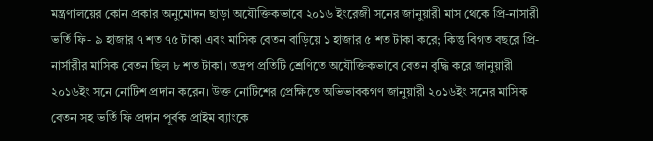মন্ত্রণালয়ের কোন প্রকার অনুমোদন ছাড়া অযৌক্তিকভাবে ২০১৬ ইংরেজী সনের জানুয়ারী মাস থেকে প্রি-নাসারী ভর্তি ফি- ৯ হাজার ৭ শত ৭৫ টাকা এবং মাসিক বেতন বাড়িয়ে ১ হাজার ৫ শত টাকা করে; কিন্তু বিগত বছরে প্রি-নার্সারীর মাসিক বেতন ছিল ৮ শত টাকা। তদ্রপ প্রতিটি শ্রেণিতে অযৌক্তিকভাবে বেতন বৃদ্ধি করে জানুয়ারী ২০১৬ইং সনে নোটিশ প্রদান করেন। উক্ত নোটিশের প্রেক্ষিতে অভিভাবকগণ জানুয়ারী ২০১৬ইং সনের মাসিক বেতন সহ ভর্তি ফি প্রদান পূর্বক প্রাইম ব্যাংকে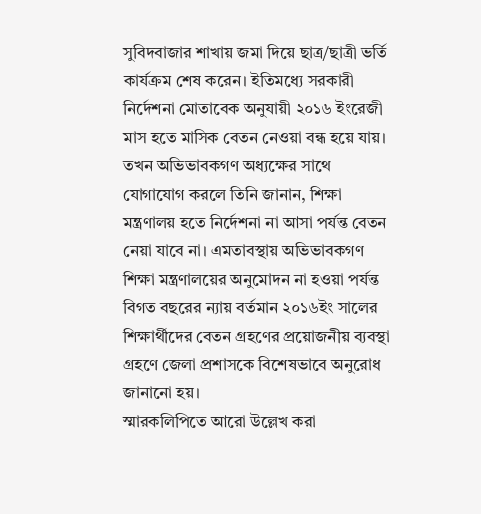সুবিদবাজার শাখায় জমা দিয়ে ছাত্র/ছাত্রী ভর্তি কার্যক্রম শেষ করেন। ইতিমধ্যে সরকারী নির্দেশনা মোতাবেক অনুযায়ী ২০১৬ ইংরেজী মাস হতে মাসিক বেতন নেওয়া বন্ধ হয়ে যায়। তখন অভিভাবকগণ অধ্যক্ষের সাথে যোগাযোগ করলে তিনি জানান, শিক্ষা মন্ত্রণালয় হতে নির্দেশনা না আসা পর্যন্ত বেতন নেয়া যাবে না। এমতাবস্থায় অভিভাবকগণ শিক্ষা মন্ত্রণালয়ের অনুমোদন না হওয়া পর্যন্ত বিগত বছরের ন্যায় বর্তমান ২০১৬ইং সালের শিক্ষার্থীদের বেতন গ্রহণের প্রয়োজনীয় ব্যবস্থা গ্রহণে জেলা প্রশাসকে বিশেষভাবে অনুরোধ জানানো হয়।
স্মারকলিপিতে আরো উল্লেখ করা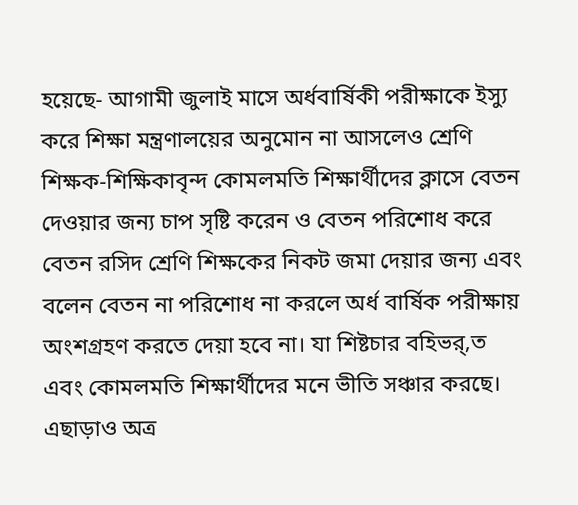হয়েছে- আগামী জুলাই মাসে অর্ধবার্ষিকী পরীক্ষাকে ইস্যু করে শিক্ষা মন্ত্রণালয়ের অনুমোন না আসলেও শ্রেণি শিক্ষক-শিক্ষিকাবৃন্দ কোমলমতি শিক্ষার্থীদের ক্লাসে বেতন দেওয়ার জন্য চাপ সৃষ্টি করেন ও বেতন পরিশোধ করে বেতন রসিদ শ্রেণি শিক্ষকের নিকট জমা দেয়ার জন্য এবং বলেন বেতন না পরিশোধ না করলে অর্ধ বার্ষিক পরীক্ষায় অংশগ্রহণ করতে দেয়া হবে না। যা শিষ্টচার বহিভর্‚ত এবং কোমলমতি শিক্ষার্থীদের মনে ভীতি সঞ্চার করছে। এছাড়াও অত্র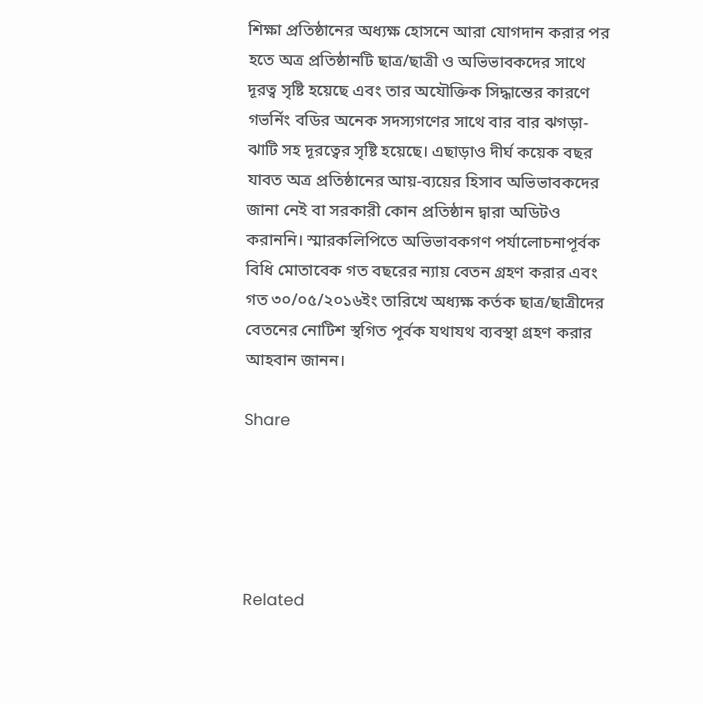শিক্ষা প্রতিষ্ঠানের অধ্যক্ষ হোসনে আরা যোগদান করার পর হতে অত্র প্রতিষ্ঠানটি ছাত্র/ছাত্রী ও অভিভাবকদের সাথে দূরত্ব সৃষ্টি হয়েছে এবং তার অযৌক্তিক সিদ্ধান্তের কারণে গভর্নিং বডির অনেক সদস্যগণের সাথে বার বার ঝগড়া-ঝাটি সহ দূরত্বের সৃষ্টি হয়েছে। এছাড়াও দীর্ঘ কয়েক বছর যাবত অত্র প্রতিষ্ঠানের আয়-ব্যয়ের হিসাব অভিভাবকদের জানা নেই বা সরকারী কোন প্রতিষ্ঠান দ্বারা অডিটও করাননি। স্মারকলিপিতে অভিভাবকগণ পর্যালোচনাপূর্বক বিধি মোতাবেক গত বছরের ন্যায় বেতন গ্রহণ করার এবং গত ৩০/০৫/২০১৬ইং তারিখে অধ্যক্ষ কর্তক ছাত্র/ছাত্রীদের বেতনের নোটিশ স্থগিত পূর্বক যথাযথ ব্যবস্থা গ্রহণ করার আহবান জানন।

Share





Related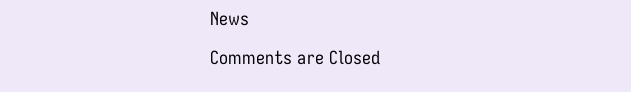News

Comments are Closed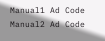Manual1 Ad Code
Manual2 Ad Code